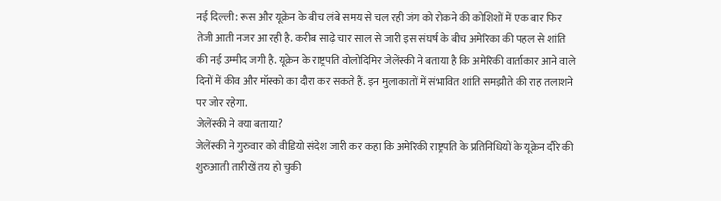नई दिल्ली: रूस और यूक्रेन के बीच लंबे समय से चल रही जंग को रोकने की कोशिशों में एक बार फिर तेजी आती नजर आ रही है. करीब साढ़े चार साल से जारी इस संघर्ष के बीच अमेरिका की पहल से शांति की नई उम्मीद जगी है. यूक्रेन के राष्ट्रपति वोलोदिमिर जेलेंस्की ने बताया है कि अमेरिकी वार्ताकार आने वाले दिनों में कीव और मॉस्को का दौरा कर सकते हैं. इन मुलाकातों में संभावित शांति समझौते की राह तलाशने पर जोर रहेगा.
जेलेंस्की ने क्या बताया?
जेलेंस्की ने गुरुवार को वीडियो संदेश जारी कर कहा कि अमेरिकी राष्ट्रपति के प्रतिनिधियों के यूक्रेन दौरे की शुरुआती तारीखें तय हो चुकी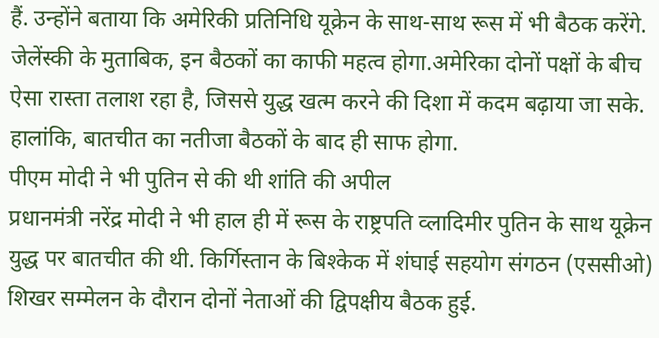हैं. उन्होंने बताया कि अमेरिकी प्रतिनिधि यूक्रेन के साथ-साथ रूस में भी बैठक करेंगे. जेलेंस्की के मुताबिक, इन बैठकों का काफी महत्व होगा.अमेरिका दोनों पक्षों के बीच ऐसा रास्ता तलाश रहा है, जिससे युद्ध खत्म करने की दिशा में कदम बढ़ाया जा सके. हालांकि, बातचीत का नतीजा बैठकों के बाद ही साफ होगा.
पीएम मोदी ने भी पुतिन से की थी शांति की अपील
प्रधानमंत्री नरेंद्र मोदी ने भी हाल ही में रूस के राष्ट्रपति व्लादिमीर पुतिन के साथ यूक्रेन युद्ध पर बातचीत की थी. किर्गिस्तान के बिश्केक में शंघाई सहयोग संगठन (एससीओ) शिखर सम्मेलन के दौरान दोनों नेताओं की द्विपक्षीय बैठक हुई.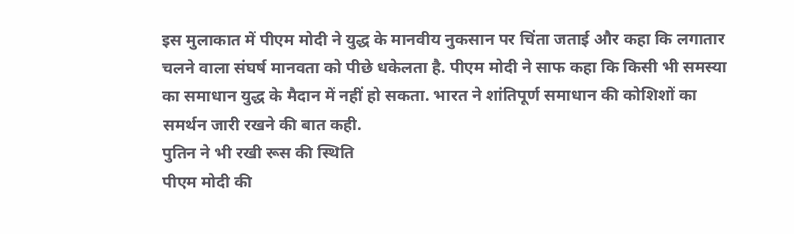इस मुलाकात में पीएम मोदी ने युद्ध के मानवीय नुकसान पर चिंता जताई और कहा कि लगातार चलने वाला संघर्ष मानवता को पीछे धकेलता है. पीएम मोदी ने साफ कहा कि किसी भी समस्या का समाधान युद्ध के मैदान में नहीं हो सकता. भारत ने शांतिपूर्ण समाधान की कोशिशों का समर्थन जारी रखने की बात कही.
पुतिन ने भी रखी रूस की स्थिति
पीएम मोदी की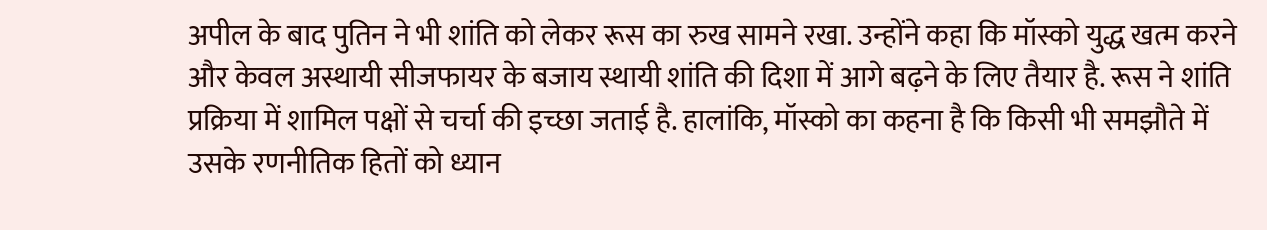अपील के बाद पुतिन ने भी शांति को लेकर रूस का रुख सामने रखा. उन्होंने कहा कि मॉस्को युद्ध खत्म करने और केवल अस्थायी सीजफायर के बजाय स्थायी शांति की दिशा में आगे बढ़ने के लिए तैयार है. रूस ने शांति प्रक्रिया में शामिल पक्षों से चर्चा की इच्छा जताई है. हालांकि, मॉस्को का कहना है कि किसी भी समझौते में उसके रणनीतिक हितों को ध्यान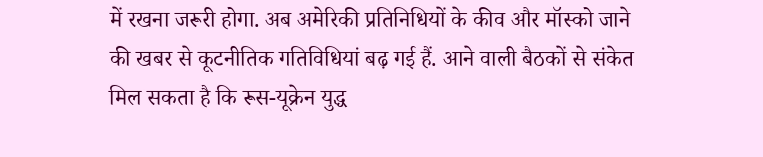में रखना जरूरी होगा. अब अमेरिकी प्रतिनिधियों के कीव और मॉस्को जाने की खबर से कूटनीतिक गतिविधियां बढ़ गई हैं. आने वाली बैठकों से संकेत मिल सकता है कि रूस-यूक्रेन युद्ध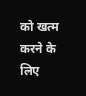को खत्म करने के लिए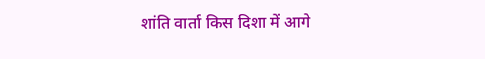शांति वार्ता किस दिशा में आगे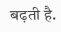बढ़ती है.